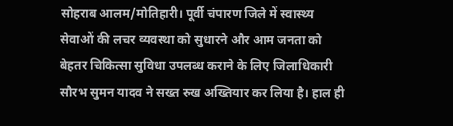सोहराब आलम/मोतिहारी। पूर्वी चंपारण जिले में स्वास्थ्य सेवाओं की लचर व्यवस्था को सुधारने और आम जनता को बेहतर चिकित्सा सुविधा उपलब्ध कराने के लिए जिलाधिकारी सौरभ सुमन यादव ने सख्त रुख अख्तियार कर लिया है। हाल ही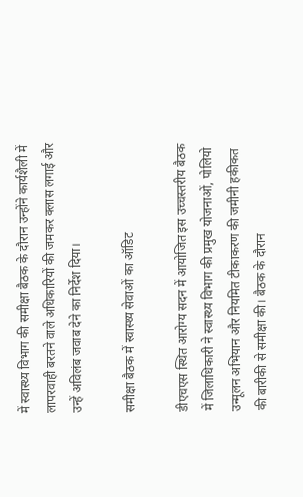में स्वास्थ्य विभाग की समीक्षा बैठक के दौरान उन्होंने कार्यशैली में लापरवाही बरतने वाले अधिकारियों की जमकर क्लास लगाई और उन्हें अविलंब जवाब देने का निर्देश दिया।

समीक्षा बैठक में स्वास्थ्य सेवाओं का ऑडिट

डीएचएस स्थित आरोग्य सदन में आयोजित इस उच्चस्तरीय बैठक में जिलाधिकारी ने स्वास्थ्य विभाग की प्रमुख योजनाओं, पोलियो उन्मूलन अभियान और नियमित टीकाकरण की जमीनी हकीकत की बारीकी से समीक्षा की। बैठक के दौरान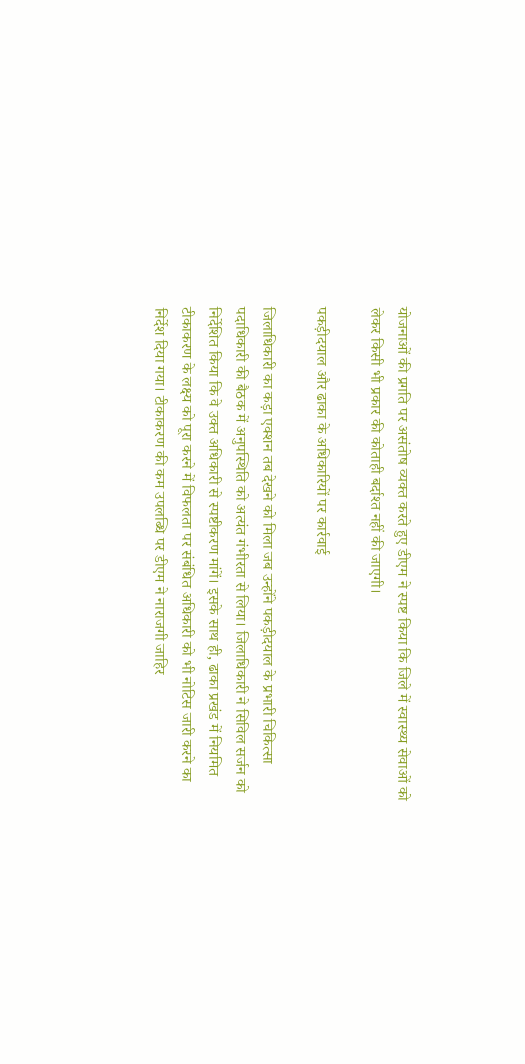योजनाओं की प्रगति पर असंतोष व्यक्त करते हुए डीएम ने स्पष्ट किया कि जिले में स्वास्थ्य सेवाओं को लेकर किसी भी प्रकार की कोताही बर्दाश्त नहीं की जाएगी।

पकड़ीदयाल और ढाका के अधिकारियों पर कार्रवाई

जिलाधिकारी का कड़ा एक्शन तब देखने को मिला जब उन्होंने पकड़ीदयाल के प्रभारी चिकित्सा पदाधिकारी की बैठक में अनुपस्थिति को अत्यंत गंभीरता से लिया। जिलाधिकारी ने सिविल सर्जन को निर्देशित किया कि वे उक्त अधिकारी से स्पष्टीकरण मांगें। इसके साथ ही, ढाका प्रखंड में नियमित टीकाकरण के लक्ष्य को पूरा करने में विफलता पर संबंधित अधिकारी को भी नोटिस जारी करने का निर्देश दिया गया। टीकाकरण की कम उपलब्धि पर डीएम ने नाराजगी जाहिर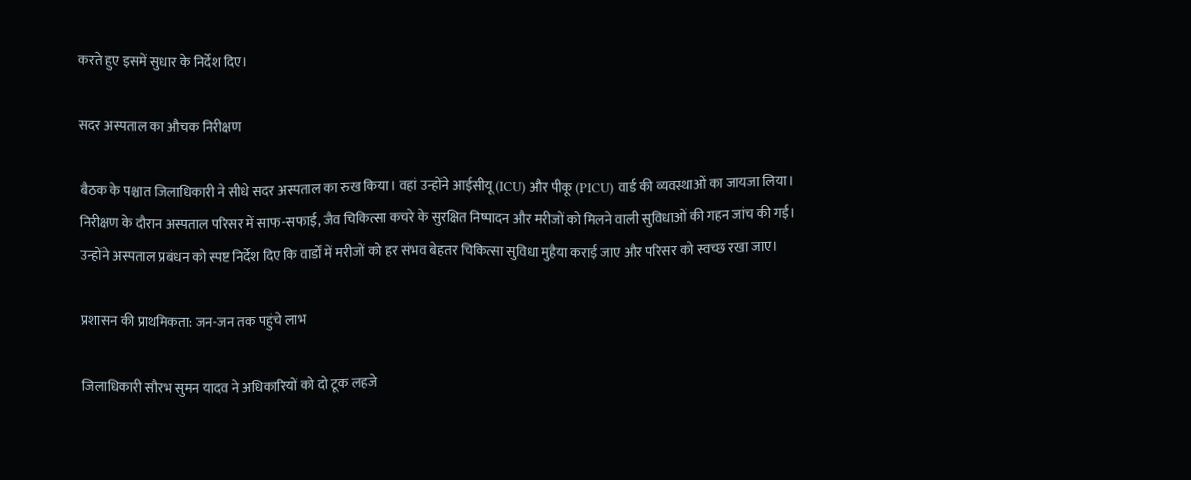करते हुए इसमें सुधार के निर्देश दिए।

सदर अस्पताल का औचक निरीक्षण

बैठक के पश्चात जिलाधिकारी ने सीधे सदर अस्पताल का रुख किया। वहां उन्होंने आईसीयू (ICU) और पीकू (PICU) वार्ड की व्यवस्थाओं का जायजा लिया। निरीक्षण के दौरान अस्पताल परिसर में साफ-सफाई, जैव चिकित्सा कचरे के सुरक्षित निष्पादन और मरीजों को मिलने वाली सुविधाओं की गहन जांच की गई। उन्होंने अस्पताल प्रबंधन को स्पष्ट निर्देश दिए कि वार्डों में मरीजों को हर संभव बेहतर चिकित्सा सुविधा मुहैया कराई जाए और परिसर को स्वच्छ रखा जाए।

प्रशासन की प्राथमिकता: जन-जन तक पहुंचे लाभ

जिलाधिकारी सौरभ सुमन यादव ने अधिकारियों को दो टूक लहजे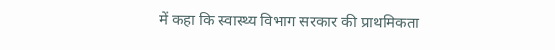में कहा कि स्वास्थ्य विभाग सरकार की प्राथमिकता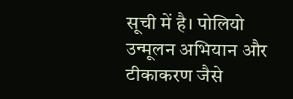सूची में है। पोलियो उन्मूलन अभियान और टीकाकरण जैसे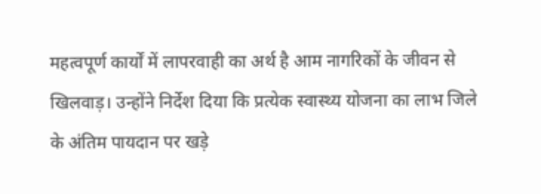महत्वपूर्ण कार्यों में लापरवाही का अर्थ है आम नागरिकों के जीवन से खिलवाड़। उन्होंने निर्देश दिया कि प्रत्येक स्वास्थ्य योजना का लाभ जिले के अंतिम पायदान पर खड़े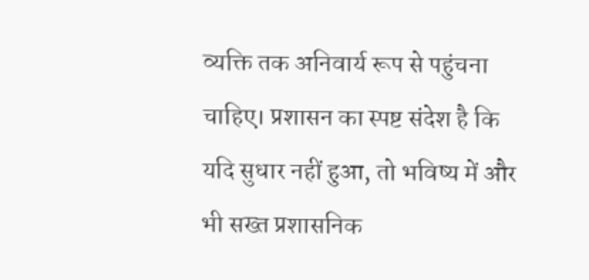व्यक्ति तक अनिवार्य रूप से पहुंचना चाहिए। प्रशासन का स्पष्ट संदेश है कि यदि सुधार नहीं हुआ, तो भविष्य में और भी सख्त प्रशासनिक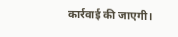कार्रवाई की जाएगी।